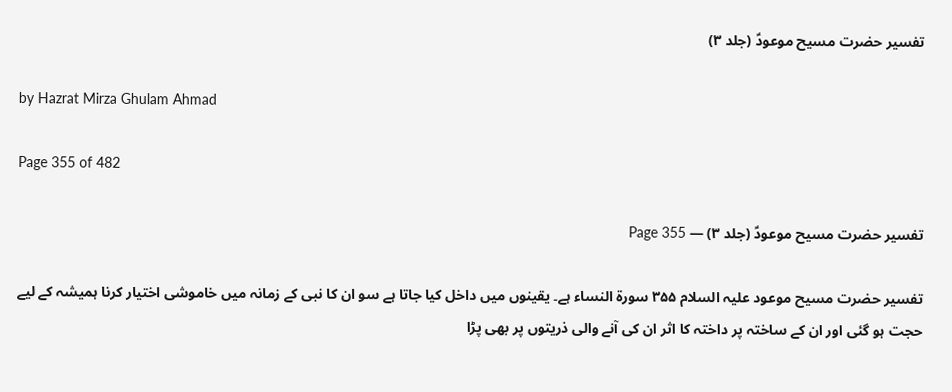تفسیر حضرت مسیح موعودؑ (جلد ۳)

by Hazrat Mirza Ghulam Ahmad

Page 355 of 482

تفسیر حضرت مسیح موعودؑ (جلد ۳) — Page 355

تفسیر حضرت مسیح موعود علیہ السلام ۳۵۵ سورة النساء ہے۔ یقینوں میں داخل کیا جاتا ہے سو ان کا نبی کے زمانہ میں خاموشی اختیار کرنا ہمیشہ کے لیے حجت ہو گئی اور ان کے ساختہ پر داختہ کا اثر ان کی آنے والی ذریتوں پر بھی پڑا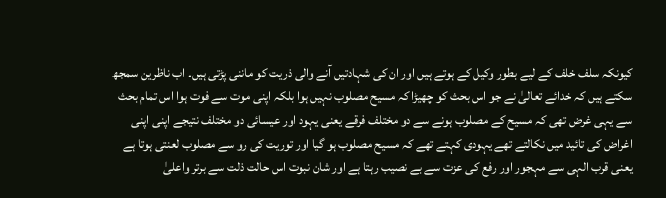کیونکہ سلف خلف کے لیے بطور وکیل کے ہوتے ہیں اور ان کی شہادتیں آنے والی ذریت کو ماننی پڑتی ہیں۔ اب ناظرین سمجھ سکتے ہیں کہ خدائے تعالیٰ نے جو اس بحث کو چھیڑا کہ مسیح مصلوب نہیں ہوا بلکہ اپنی موت سے فوت ہوا اس تمام بحث سے یہی غرض تھی کہ مسیح کے مصلوب ہونے سے دو مختلف فرقے یعنی یہود اور عیسائی دو مختلف نتیجے اپنی اپنی اغراض کی تائید میں نکالتے تھے یہودی کہتے تھے کہ مسیح مصلوب ہو گیا اور توریت کی رو سے مصلوب لعنتی ہوتا ہے یعنی قرب الہی سے مہجور اور رفع کی عزت سے بے نصیب رہتا ہے اور شان نبوت اس حالت ذلت سے برتر واعلیٰ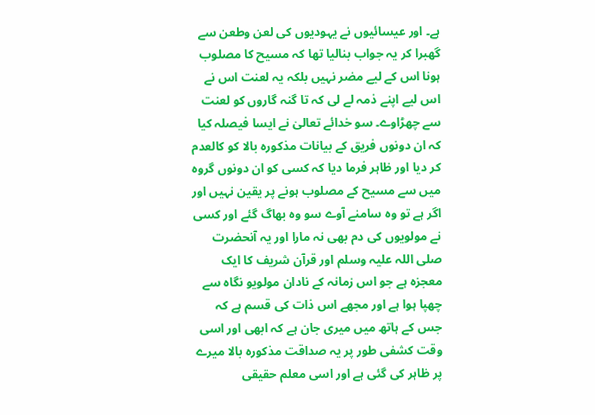ہے۔ اور عیسائیوں نے یہودیوں کی لعن وطعن سے گھبرا کر یہ جواب بنالیا تھا کہ مسیح کا مصلوب ہونا اس کے لیے مضر نہیں بلکہ یہ لعنت اس نے اس لیے اپنے ذمہ لے لی کہ تا گنہ گاروں کو لعنت سے چھڑاوے۔ سو خدائے تعالیٰ نے ایسا فیصلہ کیا کہ ان دونوں فریق کے بیانات مذکورہ بالا کو کالعدم کر دیا اور ظاہر فرما دیا کہ کسی کو ان دونوں گروہ میں سے مسیح کے مصلوب ہونے پر یقین نہیں اور اگر ہے تو وہ سامنے آوے سو وہ بھاگ گئے اور کسی نے مولویوں کی دم بھی نہ مارا اور یہ آنحضرت صلی اللہ علیہ وسلم اور قرآن شریف کا ایک معجزہ ہے جو اس زمانہ کے نادان مولویو نگاہ سے چھپا ہوا ہے اور مجھے اس ذات کی قسم ہے کہ جس کے ہاتھ میں میری جان ہے کہ ابھی اور اسی وقت کشفی طور پر یہ صداقت مذکورہ بالا میرے پر ظاہر کی گئی ہے اور اسی معلم حقیقی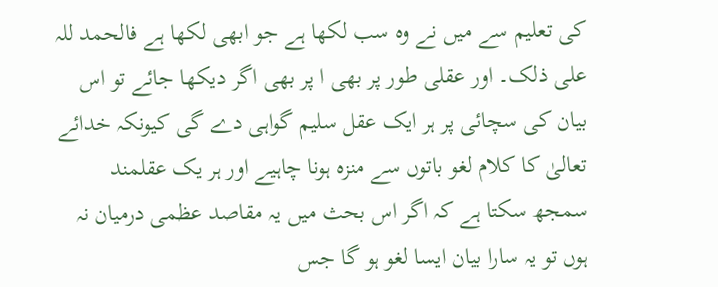کی تعلیم سے میں نے وہ سب لکھا ہے جو ابھی لکھا ہے فالحمد للہ علی ذلک۔ اور عقلی طور پر بھی ا پر بھی اگر دیکھا جائے تو اس بیان کی سچائی پر ہر ایک عقل سلیم گواہی دے گی کیونکہ خدائے تعالیٰ کا کلام لغو باتوں سے منزہ ہونا چاہیے اور ہر یک عقلمند سمجھ سکتا ہے کہ اگر اس بحث میں یہ مقاصد عظمی درمیان نہ ہوں تو یہ سارا بیان ایسا لغو ہو گا جس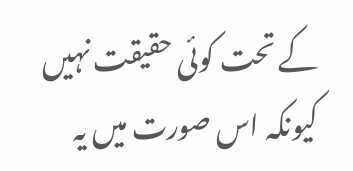کے تحت کوئی حقیقت نہیں کیونکہ اس صورت میں یہ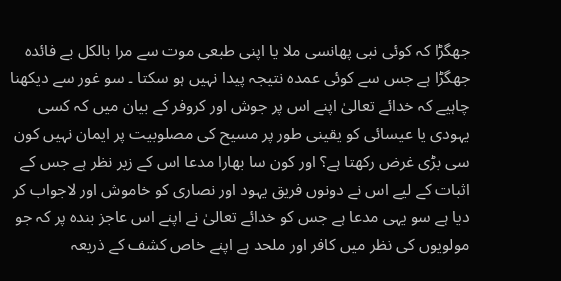جھگڑا کہ کوئی نبی پھانسی ملا یا اپنی طبعی موت سے مرا بالکل بے فائدہ جھگڑا ہے جس سے کوئی عمدہ نتیجہ پیدا نہیں ہو سکتا ۔ سو غور سے دیکھنا چاہیے کہ خدائے تعالیٰ اپنے اس پر جوش اور کروفر کے بیان میں کہ کسی یہودی یا عیسائی کو یقینی طور پر مسیح کی مصلوبیت پر ایمان نہیں کون سی بڑی غرض رکھتا ہے؟ اور کون سا بھارا مدعا اس کے زیر نظر ہے جس کے اثبات کے لیے اس نے دونوں فریق یہود اور نصاری کو خاموش اور لاجواب کر دیا ہے سو یہی مدعا ہے جس کو خدائے تعالیٰ نے اپنے اس عاجز بندہ پر کہ جو مولویوں کی نظر میں کافر اور ملحد ہے اپنے خاص کشف کے ذریعہ